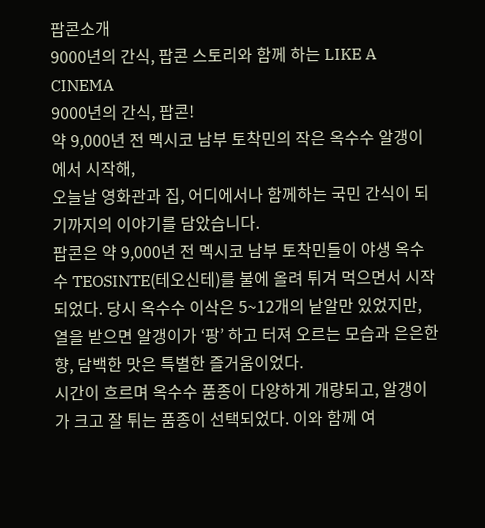팝콘소개
9000년의 간식, 팝콘 스토리와 함께 하는 LIKE A CINEMA
9000년의 간식, 팝콘!
약 9,000년 전 멕시코 남부 토착민의 작은 옥수수 알갱이에서 시작해,
오늘날 영화관과 집, 어디에서나 함께하는 국민 간식이 되기까지의 이야기를 담았습니다.
팝콘은 약 9,000년 전 멕시코 남부 토착민들이 야생 옥수수 TEOSINTE(테오신테)를 불에 올려 튀겨 먹으면서 시작되었다. 당시 옥수수 이삭은 5~12개의 낱알만 있었지만, 열을 받으면 알갱이가 ‘팡’ 하고 터져 오르는 모습과 은은한 향, 담백한 맛은 특별한 즐거움이었다.
시간이 흐르며 옥수수 품종이 다양하게 개량되고, 알갱이가 크고 잘 튀는 품종이 선택되었다. 이와 함께 여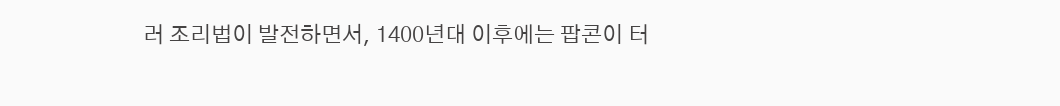러 조리법이 발전하면서, 1400년대 이후에는 팝콘이 터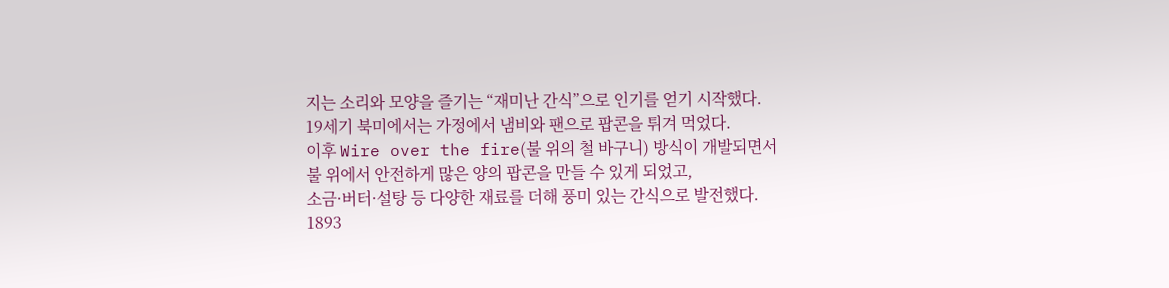지는 소리와 모양을 즐기는 “재미난 간식”으로 인기를 얻기 시작했다.
19세기 북미에서는 가정에서 냄비와 팬으로 팝콘을 튀겨 먹었다.
이후 Wire over the fire(불 위의 철 바구니) 방식이 개발되면서
불 위에서 안전하게 많은 양의 팝콘을 만들 수 있게 되었고,
소금·버터·설탕 등 다양한 재료를 더해 풍미 있는 간식으로 발전했다.
1893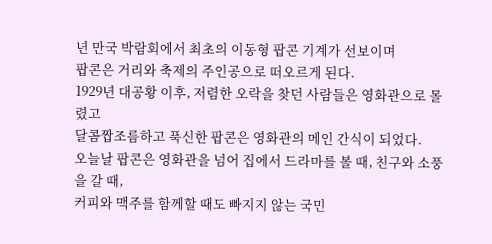년 만국 박람회에서 최초의 이동형 팝콘 기계가 선보이며
팝콘은 거리와 축제의 주인공으로 떠오르게 된다.
1929년 대공황 이후, 저렴한 오락을 찾던 사람들은 영화관으로 몰렸고
달콤짭조름하고 푹신한 팝콘은 영화관의 메인 간식이 되었다.
오늘날 팝콘은 영화관을 넘어 집에서 드라마를 볼 때, 친구와 소풍을 갈 때,
커피와 맥주를 함께할 때도 빠지지 않는 국민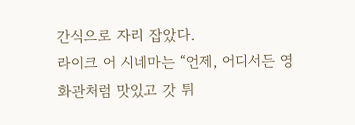간식으로 자리 잡았다.
라이크 어 시네마는 “언제, 어디서든 영화관처럼 맛있고 갓 튀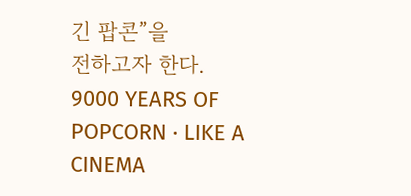긴 팝콘”을
전하고자 한다.
9000 YEARS OF POPCORN · LIKE A CINEMA